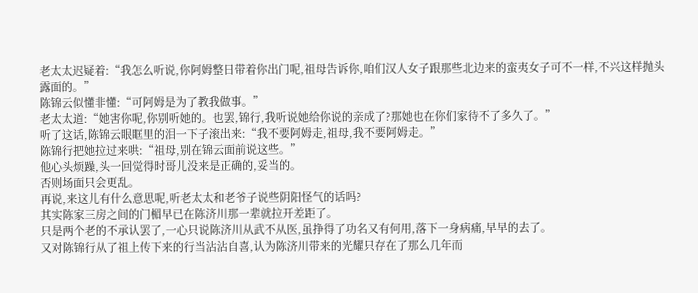老太太迟疑着:“我怎么听说,你阿姆整日带着你出门呢,祖母告诉你,咱们汉人女子跟那些北边来的蛮夷女子可不一样,不兴这样抛头露面的。”
陈锦云似懂非懂:“可阿姆是为了教我做事。”
老太太道:“她害你呢,你别听她的。也罢,锦行,我听说她给你说的亲成了?那她也在你们家待不了多久了。”
听了这话,陈锦云眼眶里的泪一下子滚出来:“我不要阿姆走,祖母,我不要阿姆走。”
陈锦行把她拉过来哄:“祖母,别在锦云面前说这些。”
他心头烦躁,头一回觉得时哥儿没来是正确的,妥当的。
否则场面只会更乱。
再说,来这儿有什么意思呢,听老太太和老爷子说些阴阳怪气的话吗?
其实陈家三房之间的门楣早已在陈济川那一辈就拉开差距了。
只是两个老的不承认罢了,一心只说陈济川从武不从医,虽挣得了功名又有何用,落下一身病痛,早早的去了。
又对陈锦行从了祖上传下来的行当沾沾自喜,认为陈济川带来的光耀只存在了那么几年而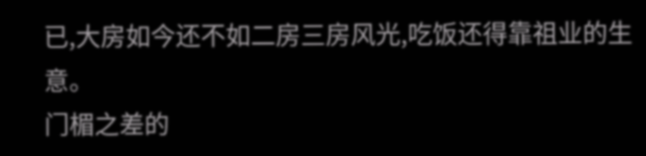已,大房如今还不如二房三房风光,吃饭还得靠祖业的生意。
门楣之差的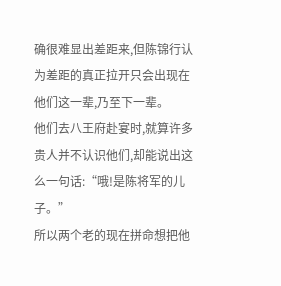确很难显出差距来,但陈锦行认为差距的真正拉开只会出现在他们这一辈,乃至下一辈。
他们去八王府赴宴时,就算许多贵人并不认识他们,却能说出这么一句话:“哦!是陈将军的儿子。”
所以两个老的现在拼命想把他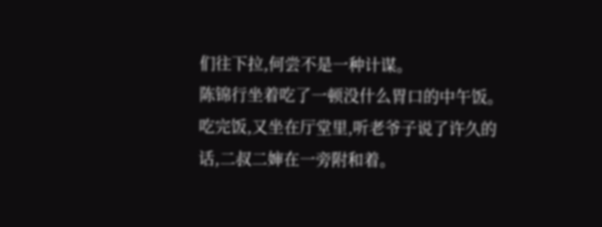们往下拉,何尝不是一种计谋。
陈锦行坐着吃了一顿没什么胃口的中午饭。
吃完饭,又坐在厅堂里,听老爷子说了许久的话,二叔二婶在一旁附和着。